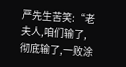严先生苦笑:“老夫人,咱们输了,彻底输了,一败涂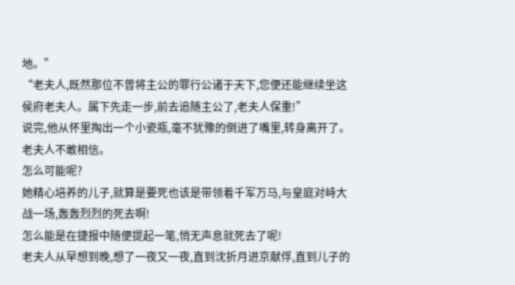地。”
“老夫人,既然那位不曾将主公的罪行公诸于天下,您便还能继续坐这侯府老夫人。属下先走一步,前去追随主公了,老夫人保重!”
说完,他从怀里掏出一个小瓷瓶,毫不犹豫的倒进了嘴里,转身离开了。
老夫人不敢相信。
怎么可能呢?
她精心培养的儿子,就算是要死也该是带领着千军万马,与皇庭对峙大战一场,轰轰烈烈的死去啊!
怎么能是在捷报中随便提起一笔,悄无声息就死去了呢!
老夫人从早想到晚,想了一夜又一夜,直到沈折月进京献俘,直到儿子的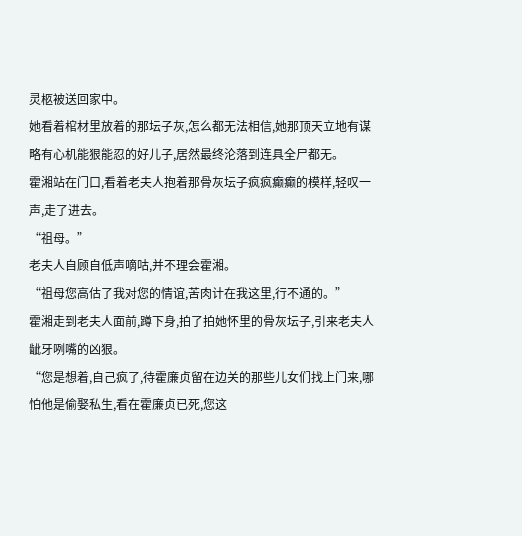灵柩被送回家中。
她看着棺材里放着的那坛子灰,怎么都无法相信,她那顶天立地有谋略有心机能狠能忍的好儿子,居然最终沦落到连具全尸都无。
霍湘站在门口,看着老夫人抱着那骨灰坛子疯疯癫癫的模样,轻叹一声,走了进去。
“祖母。”
老夫人自顾自低声嘀咕,并不理会霍湘。
“祖母您高估了我对您的情谊,苦肉计在我这里,行不通的。”
霍湘走到老夫人面前,蹲下身,拍了拍她怀里的骨灰坛子,引来老夫人龇牙咧嘴的凶狠。
“您是想着,自己疯了,待霍廉贞留在边关的那些儿女们找上门来,哪怕他是偷娶私生,看在霍廉贞已死,您这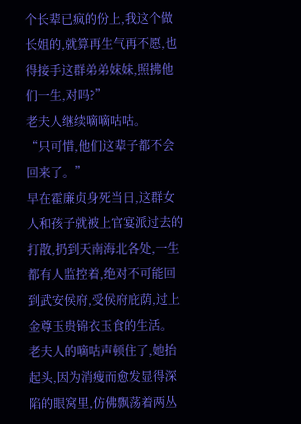个长辈已疯的份上,我这个做长姐的,就算再生气再不愿,也得接手这群弟弟妹妹,照拂他们一生,对吗?”
老夫人继续嘀嘀咕咕。
“只可惜,他们这辈子都不会回来了。”
早在霍廉贞身死当日,这群女人和孩子就被上官宴派过去的打散,扔到天南海北各处,一生都有人监控着,绝对不可能回到武安侯府,受侯府庇荫,过上金尊玉贵锦衣玉食的生活。
老夫人的嘀咕声顿住了,她抬起头,因为消瘦而愈发显得深陷的眼窝里,仿佛飘荡着两丛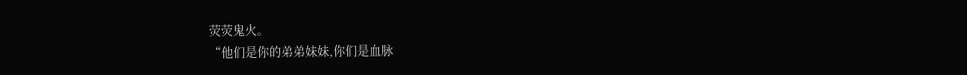荧荧鬼火。
“他们是你的弟弟妹妹,你们是血脉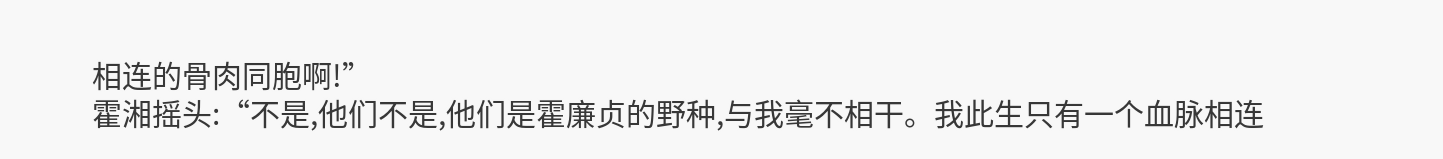相连的骨肉同胞啊!”
霍湘摇头:“不是,他们不是,他们是霍廉贞的野种,与我毫不相干。我此生只有一个血脉相连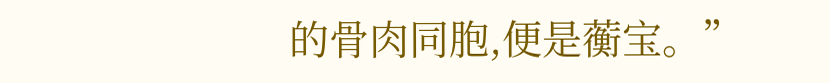的骨肉同胞,便是蘅宝。”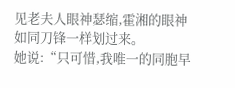见老夫人眼神瑟缩,霍湘的眼神如同刀锋一样划过来。
她说:“只可惜,我唯一的同胞早